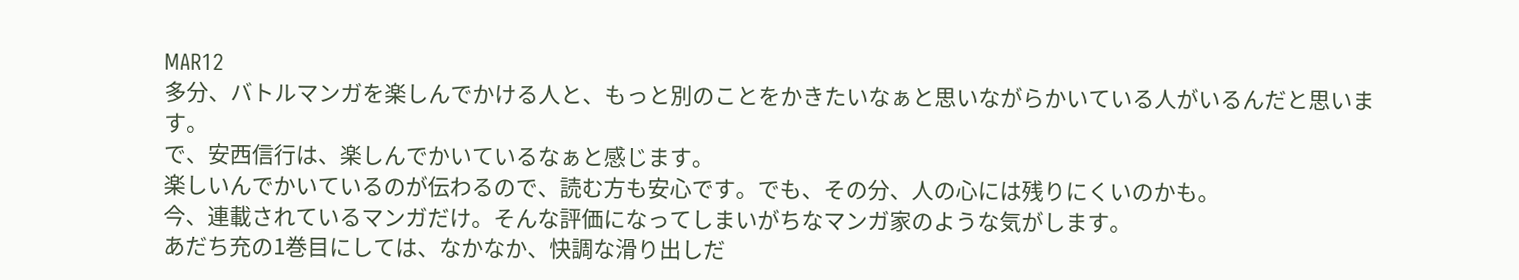MAR12
多分、バトルマンガを楽しんでかける人と、もっと別のことをかきたいなぁと思いながらかいている人がいるんだと思います。
で、安西信行は、楽しんでかいているなぁと感じます。
楽しいんでかいているのが伝わるので、読む方も安心です。でも、その分、人の心には残りにくいのかも。
今、連載されているマンガだけ。そんな評価になってしまいがちなマンガ家のような気がします。
あだち充の1巻目にしては、なかなか、快調な滑り出しだ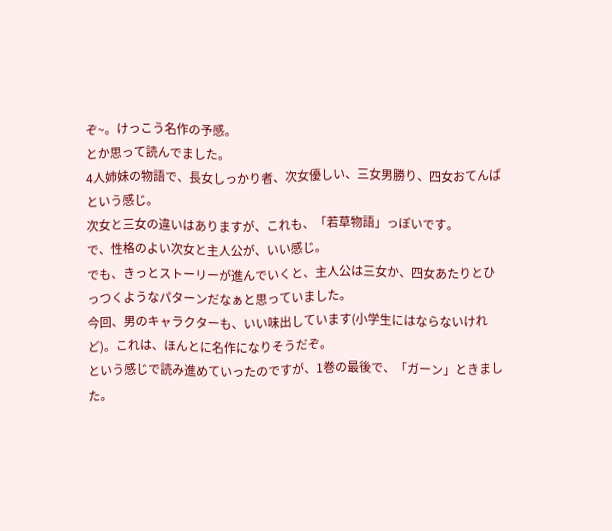ぞ~。けっこう名作の予感。
とか思って読んでました。
4人姉妹の物語で、長女しっかり者、次女優しい、三女男勝り、四女おてんばという感じ。
次女と三女の違いはありますが、これも、「若草物語」っぽいです。
で、性格のよい次女と主人公が、いい感じ。
でも、きっとストーリーが進んでいくと、主人公は三女か、四女あたりとひっつくようなパターンだなぁと思っていました。
今回、男のキャラクターも、いい味出しています(小学生にはならないけれど)。これは、ほんとに名作になりそうだぞ。
という感じで読み進めていったのですが、1巻の最後で、「ガーン」ときました。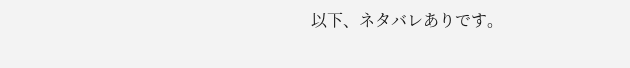以下、ネタバレありです。